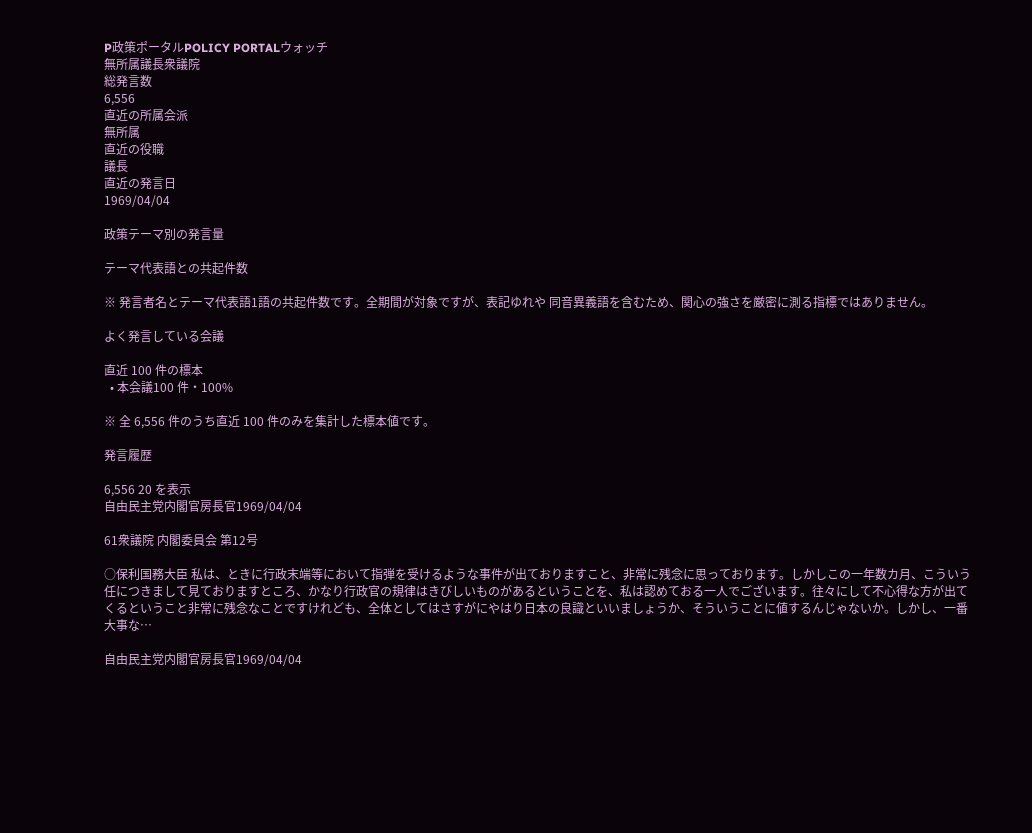P政策ポータルPOLICY PORTALウォッチ
無所属議長衆議院
総発言数
6,556
直近の所属会派
無所属
直近の役職
議長
直近の発言日
1969/04/04

政策テーマ別の発言量

テーマ代表語との共起件数

※ 発言者名とテーマ代表語1語の共起件数です。全期間が対象ですが、表記ゆれや 同音異義語を含むため、関心の強さを厳密に測る指標ではありません。

よく発言している会議

直近 100 件の標本
  • 本会議100 件・100%

※ 全 6,556 件のうち直近 100 件のみを集計した標本値です。

発言履歴

6,556 20 を表示
自由民主党内閣官房長官1969/04/04

61衆議院 内閣委員会 第12号

○保利国務大臣 私は、ときに行政末端等において指弾を受けるような事件が出ておりますこと、非常に残念に思っております。しかしこの一年数カ月、こういう任につきまして見ておりますところ、かなり行政官の規律はきびしいものがあるということを、私は認めておる一人でございます。往々にして不心得な方が出てくるということ非常に残念なことですけれども、全体としてはさすがにやはり日本の良識といいましょうか、そういうことに値するんじゃないか。しかし、一番大事な…

自由民主党内閣官房長官1969/04/04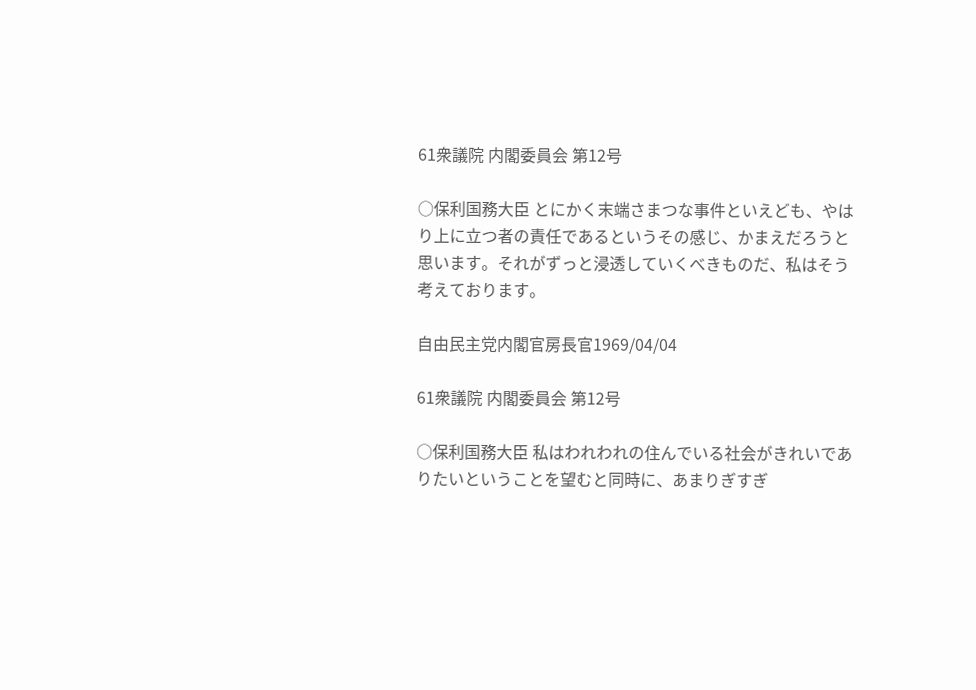61衆議院 内閣委員会 第12号

○保利国務大臣 とにかく末端さまつな事件といえども、やはり上に立つ者の責任であるというその感じ、かまえだろうと思います。それがずっと浸透していくべきものだ、私はそう考えております。

自由民主党内閣官房長官1969/04/04

61衆議院 内閣委員会 第12号

○保利国務大臣 私はわれわれの住んでいる社会がきれいでありたいということを望むと同時に、あまりぎすぎ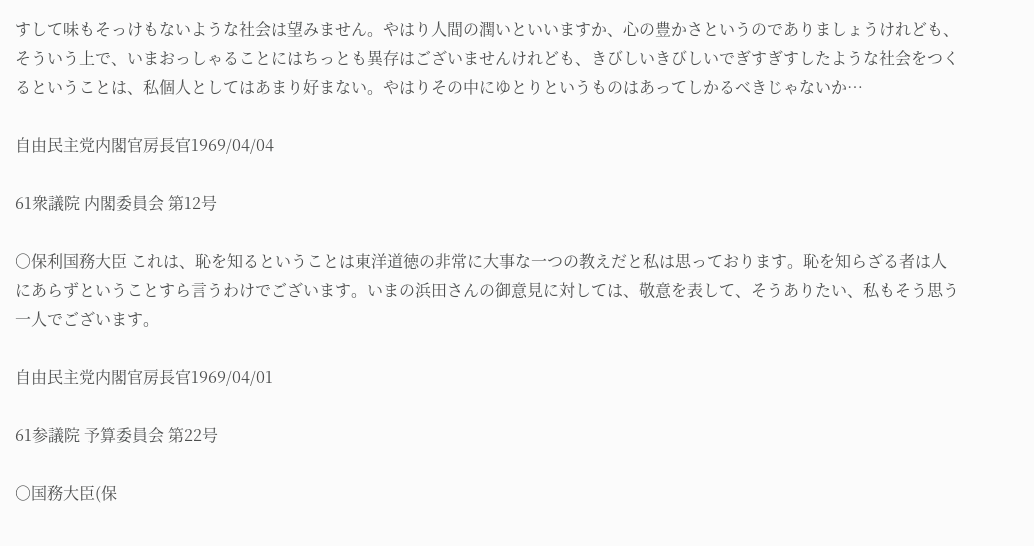すして味もそっけもないような社会は望みません。やはり人間の潤いといいますか、心の豊かさというのでありましょうけれども、そういう上で、いまおっしゃることにはちっとも異存はございませんけれども、きびしいきびしいでぎすぎすしたような社会をつくるということは、私個人としてはあまり好まない。やはりその中にゆとりというものはあってしかるべきじゃないか…

自由民主党内閣官房長官1969/04/04

61衆議院 内閣委員会 第12号

○保利国務大臣 これは、恥を知るということは東洋道徳の非常に大事な一つの教えだと私は思っております。恥を知らざる者は人にあらずということすら言うわけでございます。いまの浜田さんの御意見に対しては、敬意を表して、そうありたい、私もそう思う一人でございます。

自由民主党内閣官房長官1969/04/01

61参議院 予算委員会 第22号

○国務大臣(保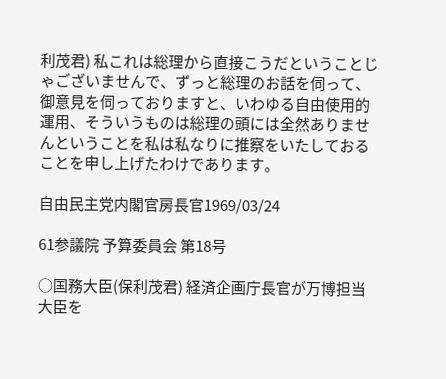利茂君) 私これは総理から直接こうだということじゃございませんで、ずっと総理のお話を伺って、御意見を伺っておりますと、いわゆる自由使用的運用、そういうものは総理の頭には全然ありませんということを私は私なりに推察をいたしておることを申し上げたわけであります。

自由民主党内閣官房長官1969/03/24

61参議院 予算委員会 第18号

○国務大臣(保利茂君) 経済企画庁長官が万博担当大臣を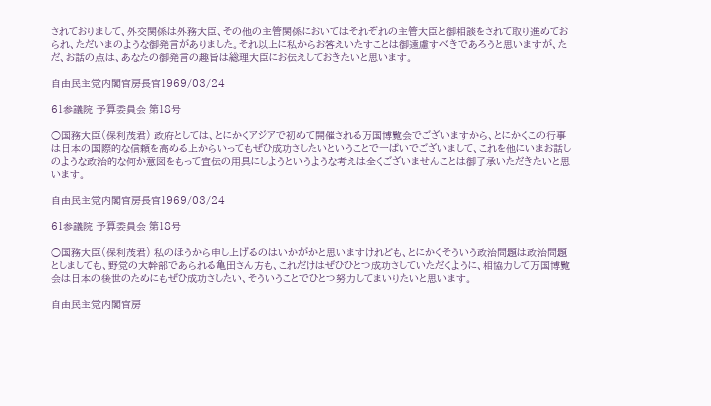されておりまして、外交関係は外務大臣、その他の主管関係においてはそれぞれの主管大臣と御相談をされて取り進めておられ、ただいまのような御発言がありました。それ以上に私からお答えいたすことは御遠慮すべきであろうと思いますが、ただ、お話の点は、あなたの御発言の趣旨は総理大臣にお伝えしておきたいと思います。

自由民主党内閣官房長官1969/03/24

61参議院 予算委員会 第18号

○国務大臣(保利茂君) 政府としては、とにかくアジアで初めて開催される万国博覧会でございますから、とにかくこの行事は日本の国際的な信頼を高める上からいってもぜひ成功さしたいということで一ぱいでございまして、これを他にいまお話しのような政治的な何か意図をもって宣伝の用具にしようというような考えは全くございませんことは御了承いただきたいと思います。

自由民主党内閣官房長官1969/03/24

61参議院 予算委員会 第18号

○国務大臣(保利茂君) 私のほうから申し上げるのはいかがかと思いますけれども、とにかくそういう政治問題は政治問題としましても、野党の大幹部であられる亀田さん方も、これだけはぜひひとつ成功さしていただくように、相協力して万国博覧会は日本の後世のためにもぜひ成功さしたい、そういうことでひとつ努力してまいりたいと思います。

自由民主党内閣官房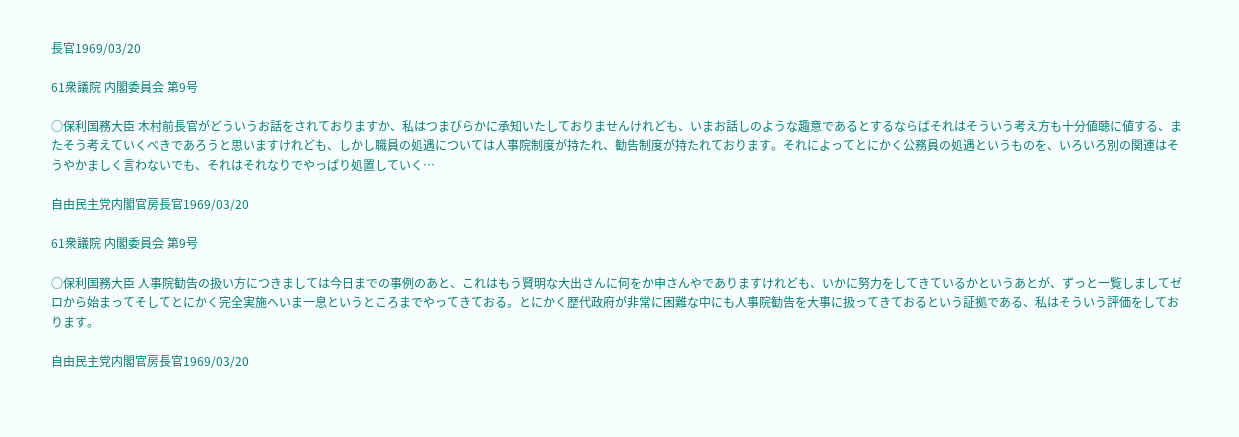長官1969/03/20

61衆議院 内閣委員会 第9号

○保利国務大臣 木村前長官がどういうお話をされておりますか、私はつまびらかに承知いたしておりませんけれども、いまお話しのような趣意であるとするならばそれはそういう考え方も十分値聴に値する、またそう考えていくべきであろうと思いますけれども、しかし職員の処遇については人事院制度が持たれ、勧告制度が持たれております。それによってとにかく公務員の処遇というものを、いろいろ別の関連はそうやかましく言わないでも、それはそれなりでやっぱり処置していく…

自由民主党内閣官房長官1969/03/20

61衆議院 内閣委員会 第9号

○保利国務大臣 人事院勧告の扱い方につきましては今日までの事例のあと、これはもう賢明な大出さんに何をか申さんやでありますけれども、いかに努力をしてきているかというあとが、ずっと一覧しましてゼロから始まってそしてとにかく完全実施へいま一息というところまでやってきておる。とにかく歴代政府が非常に困難な中にも人事院勧告を大事に扱ってきておるという証拠である、私はそういう評価をしております。

自由民主党内閣官房長官1969/03/20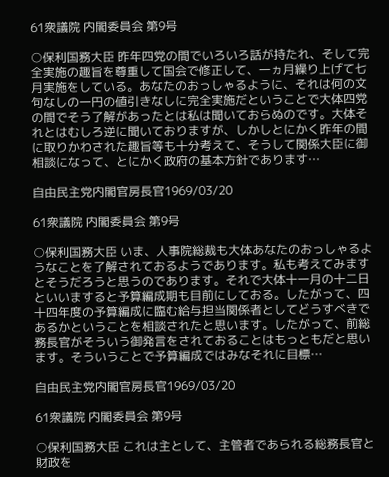61衆議院 内閣委員会 第9号

○保利国務大臣 昨年四党の間でいろいろ話が持たれ、そして完全実施の趣旨を尊重して国会で修正して、一ヵ月繰り上げて七月実施をしている。あなたのおっしゃるように、それは何の文句なしの一円の値引きなしに完全実施だということで大体四党の間でそう了解があったとは私は聞いておらぬのです。大体それとはむしろ逆に聞いておりますが、しかしとにかく昨年の間に取りかわされた趣旨等も十分考えて、そうして関係大臣に御相談になって、とにかく政府の基本方針であります…

自由民主党内閣官房長官1969/03/20

61衆議院 内閣委員会 第9号

○保利国務大臣 いま、人事院総裁も大体あなたのおっしゃるようなことを了解されておるようであります。私も考えてみますとそうだろうと思うのであります。それで大体十一月の十二日といいますると予算編成期も目前にしておる。したがって、四十四年度の予算編成に臨む給与担当関係者としてどうすべきであるかということを相談されたと思います。したがって、前総務長官がそういう御発言をされておることはもっともだと思います。そういうことで予算編成ではみなそれに目標…

自由民主党内閣官房長官1969/03/20

61衆議院 内閣委員会 第9号

○保利国務大臣 これは主として、主管者であられる総務長官と財政を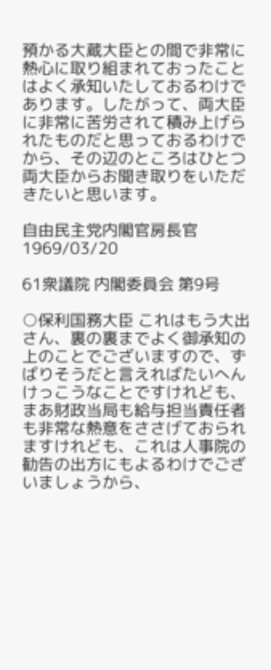預かる大蔵大臣との間で非常に熱心に取り組まれておったことはよく承知いたしておるわけであります。したがって、両大臣に非常に苦労されて積み上げられたものだと思っておるわけでから、その辺のところはひとつ両大臣からお聞き取りをいただきたいと思います。

自由民主党内閣官房長官1969/03/20

61衆議院 内閣委員会 第9号

○保利国務大臣 これはもう大出さん、裏の裏までよく御承知の上のことでございますので、ずばりそうだと言えればたいへんけっこうなことですけれども、まあ財政当局も給与担当責任者も非常な熱意をささげておられますけれども、これは人事院の勧告の出方にもよるわけでございましょうから、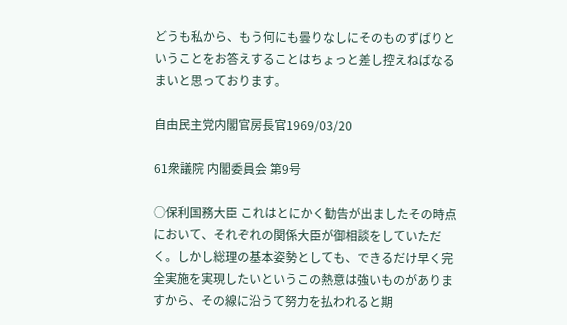どうも私から、もう何にも曇りなしにそのものずばりということをお答えすることはちょっと差し控えねばなるまいと思っております。

自由民主党内閣官房長官1969/03/20

61衆議院 内閣委員会 第9号

○保利国務大臣 これはとにかく勧告が出ましたその時点において、それぞれの関係大臣が御相談をしていただく。しかし総理の基本姿勢としても、できるだけ早く完全実施を実現したいというこの熱意は強いものがありますから、その線に沿うて努力を払われると期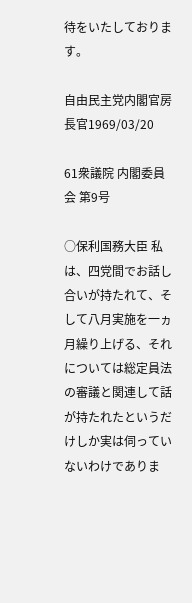待をいたしております。

自由民主党内閣官房長官1969/03/20

61衆議院 内閣委員会 第9号

○保利国務大臣 私は、四党間でお話し合いが持たれて、そして八月実施を一ヵ月繰り上げる、それについては総定員法の審議と関連して話が持たれたというだけしか実は伺っていないわけでありま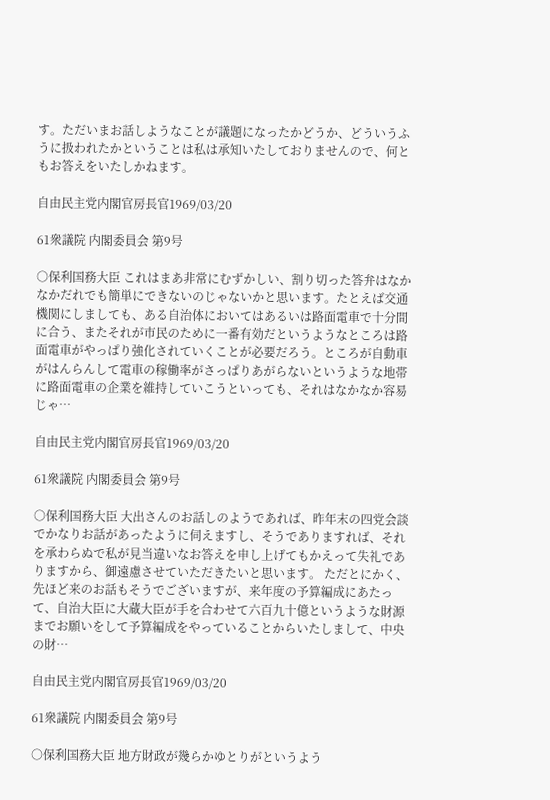す。ただいまお話しようなことが議題になったかどうか、どういうふうに扱われたかということは私は承知いたしておりませんので、何ともお答えをいたしかねます。

自由民主党内閣官房長官1969/03/20

61衆議院 内閣委員会 第9号

○保利国務大臣 これはまあ非常にむずかしい、割り切った答弁はなかなかだれでも簡単にできないのじゃないかと思います。たとえば交通機関にしましても、ある自治体においてはあるいは路面電車で十分間に合う、またそれが市民のために一番有効だというようなところは路面電車がやっぱり強化されていくことが必要だろう。ところが自動車がはんらんして電車の稼働率がさっぱりあがらないというような地帯に路面電車の企業を維持していこうといっても、それはなかなか容易じゃ…

自由民主党内閣官房長官1969/03/20

61衆議院 内閣委員会 第9号

○保利国務大臣 大出さんのお話しのようであれば、昨年末の四党会談でかなりお話があったように伺えますし、そうでありますれば、それを承わらぬで私が見当違いなお答えを申し上げてもかえって失礼でありますから、御遠慮させていただきたいと思います。 ただとにかく、先ほど来のお話もそうでございますが、来年度の予算編成にあたって、自治大臣に大蔵大臣が手を合わせて六百九十億というような財源までお願いをして予算編成をやっていることからいたしまして、中央の財…

自由民主党内閣官房長官1969/03/20

61衆議院 内閣委員会 第9号

○保利国務大臣 地方財政が幾らかゆとりがというよう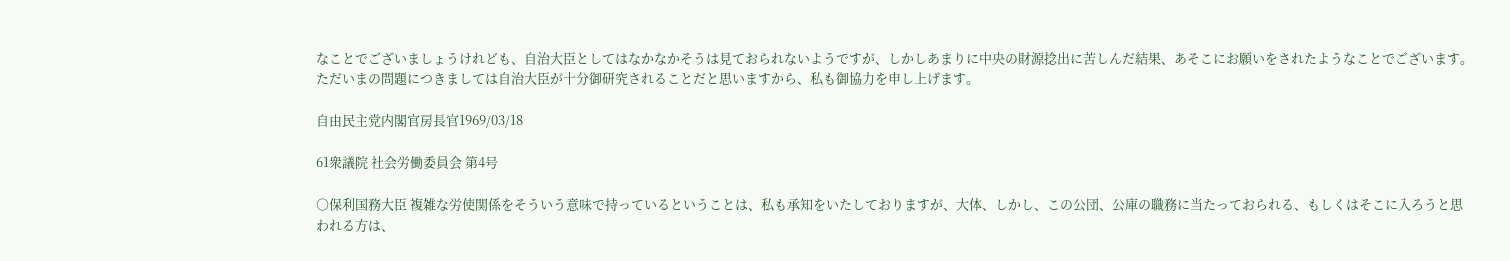なことでございましょうけれども、自治大臣としてはなかなかそうは見ておられないようですが、しかしあまりに中央の財源捻出に苦しんだ結果、あそこにお願いをされたようなことでございます。ただいまの問題につきましては自治大臣が十分御研究されることだと思いますから、私も御協力を申し上げます。

自由民主党内閣官房長官1969/03/18

61衆議院 社会労働委員会 第4号

○保利国務大臣 複雑な労使関係をそういう意味で持っているということは、私も承知をいたしておりますが、大体、しかし、この公団、公庫の職務に当たっておられる、もしくはそこに入ろうと思われる方は、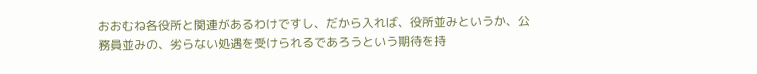おおむね各役所と関連があるわけですし、だから入れば、役所並みというか、公務員並みの、劣らない処遇を受けられるであろうという期待を持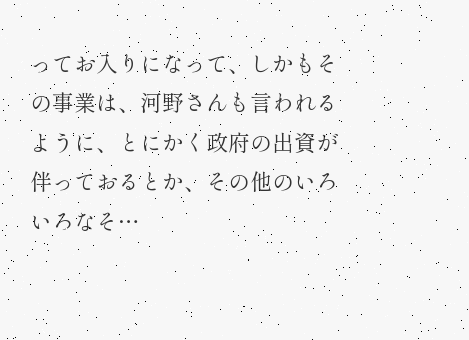ってお入りになって、しかもその事業は、河野さんも言われるように、とにかく政府の出資が伴っておるとか、その他のいろいろなそ…